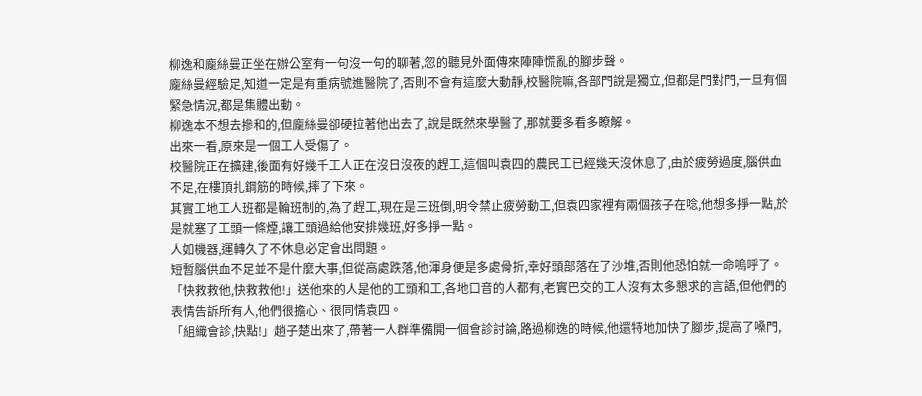柳逸和龐絲曼正坐在辦公室有一句沒一句的聊著,忽的聽見外面傳來陣陣慌亂的腳步聲。
龐絲曼經驗足,知道一定是有重病號進醫院了,否則不會有這麼大動靜,校醫院嘛,各部門說是獨立,但都是門對門,一旦有個緊急情況,都是集體出動。
柳逸本不想去摻和的,但龐絲曼卻硬拉著他出去了,說是既然來學醫了,那就要多看多瞭解。
出來一看,原來是一個工人受傷了。
校醫院正在擴建,後面有好幾千工人正在沒日沒夜的趕工,這個叫袁四的農民工已經幾天沒休息了,由於疲勞過度,腦供血不足,在樓頂扎鋼筋的時候,摔了下來。
其實工地工人班都是輪班制的,為了趕工,現在是三班倒,明令禁止疲勞動工,但袁四家裡有兩個孩子在唸,他想多掙一點,於是就塞了工頭一條煙,讓工頭過給他安排幾班,好多掙一點。
人如機器,運轉久了不休息必定會出問題。
短暫腦供血不足並不是什麼大事,但從高處跌落,他渾身便是多處骨折,幸好頭部落在了沙堆,否則他恐怕就一命嗚呼了。
「快救救他,快救救他!」送他來的人是他的工頭和工,各地口音的人都有,老實巴交的工人沒有太多懇求的言語,但他們的表情告訴所有人,他們很擔心、很同情袁四。
「組織會診,快點!」趙子楚出來了,帶著一人群準備開一個會診討論,路過柳逸的時候,他還特地加快了腳步,提高了嗓門,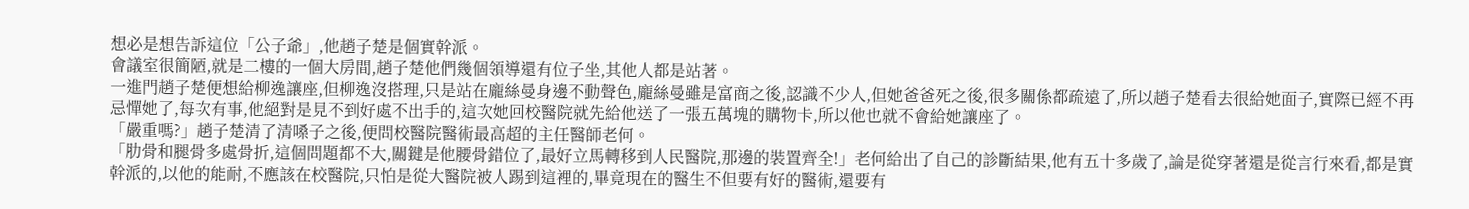想必是想告訴這位「公子爺」,他趙子楚是個實幹派。
會議室很簡陋,就是二樓的一個大房間,趙子楚他們幾個領導還有位子坐,其他人都是站著。
一進門趙子楚便想給柳逸讓座,但柳逸沒搭理,只是站在龐絲曼身邊不動聲色,龐絲曼雖是富商之後,認識不少人,但她爸爸死之後,很多關係都疏遠了,所以趙子楚看去很給她面子,實際已經不再忌憚她了,每次有事,他絕對是見不到好處不出手的,這次她回校醫院就先給他送了一張五萬塊的購物卡,所以他也就不會給她讓座了。
「嚴重嗎?」趙子楚清了清嗓子之後,便問校醫院醫術最高超的主任醫師老何。
「肋骨和腿骨多處骨折,這個問題都不大,關鍵是他腰骨錯位了,最好立馬轉移到人民醫院,那邊的裝置齊全!」老何給出了自己的診斷結果,他有五十多歲了,論是從穿著還是從言行來看,都是實幹派的,以他的能耐,不應該在校醫院,只怕是從大醫院被人踢到這裡的,畢竟現在的醫生不但要有好的醫術,還要有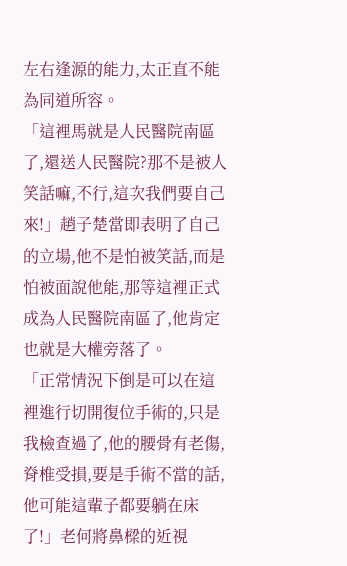左右逢源的能力,太正直不能為同道所容。
「這裡馬就是人民醫院南區了,還送人民醫院?那不是被人笑話嘛,不行,這次我們要自己來!」趙子楚當即表明了自己的立場,他不是怕被笑話,而是怕被面說他能,那等這裡正式成為人民醫院南區了,他肯定也就是大權旁落了。
「正常情況下倒是可以在這裡進行切開復位手術的,只是我檢查過了,他的腰骨有老傷,脊椎受損,要是手術不當的話,他可能這輩子都要躺在床了!」老何將鼻樑的近視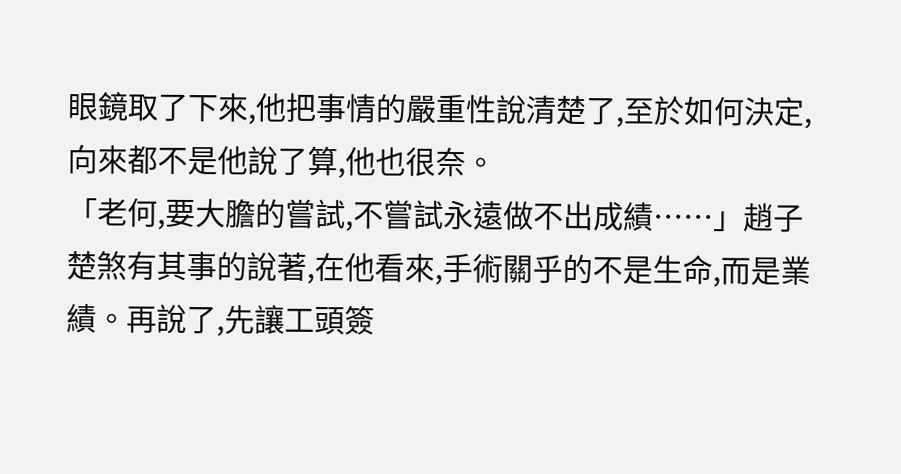眼鏡取了下來,他把事情的嚴重性說清楚了,至於如何決定,向來都不是他說了算,他也很奈。
「老何,要大膽的嘗試,不嘗試永遠做不出成績……」趙子楚煞有其事的說著,在他看來,手術關乎的不是生命,而是業績。再說了,先讓工頭簽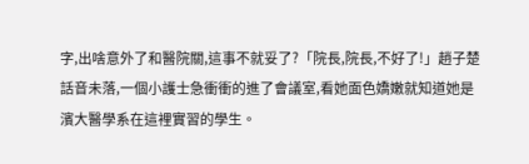字,出啥意外了和醫院關,這事不就妥了?「院長,院長,不好了!」趙子楚話音未落,一個小護士急衝衝的進了會議室,看她面色嬌嫩就知道她是濱大醫學系在這裡實習的學生。